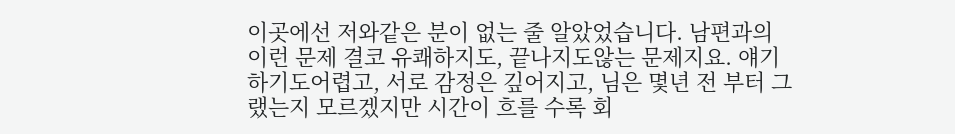이곳에선 저와같은 분이 없는 줄 알았었습니다. 남편과의 이런 문제 결코 유쾌하지도, 끝나지도않는 문제지요. 얘기하기도어렵고, 서로 감정은 깊어지고, 님은 몇년 전 부터 그랬는지 모르겠지만 시간이 흐를 수록 회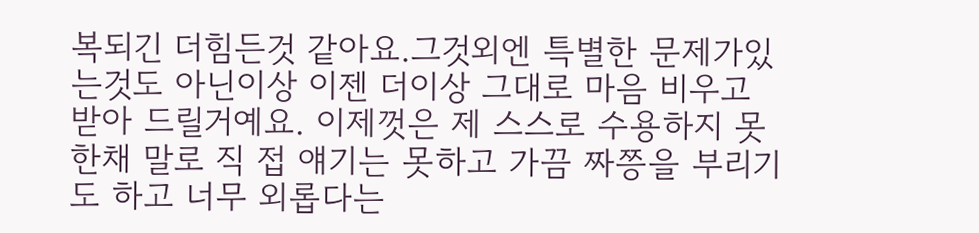복되긴 더힘든것 같아요.그것외엔 특별한 문제가있는것도 아닌이상 이젠 더이상 그대로 마음 비우고 받아 드릴거예요. 이제껏은 제 스스로 수용하지 못한채 말로 직 접 얘기는 못하고 가끔 짜쯩을 부리기도 하고 너무 외롭다는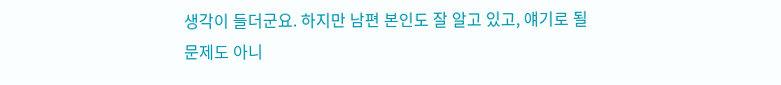생각이 들더군요. 하지만 남편 본인도 잘 알고 있고, 얘기로 될 문제도 아니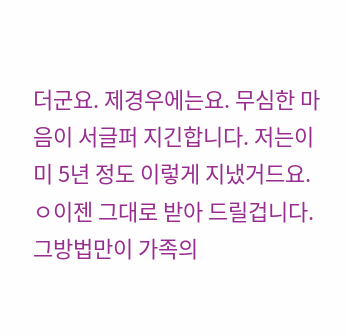더군요. 제경우에는요. 무심한 마음이 서글퍼 지긴합니다. 저는이미 5년 정도 이렇게 지냈거드요. ㅇ이젠 그대로 받아 드릴겁니다. 그방법만이 가족의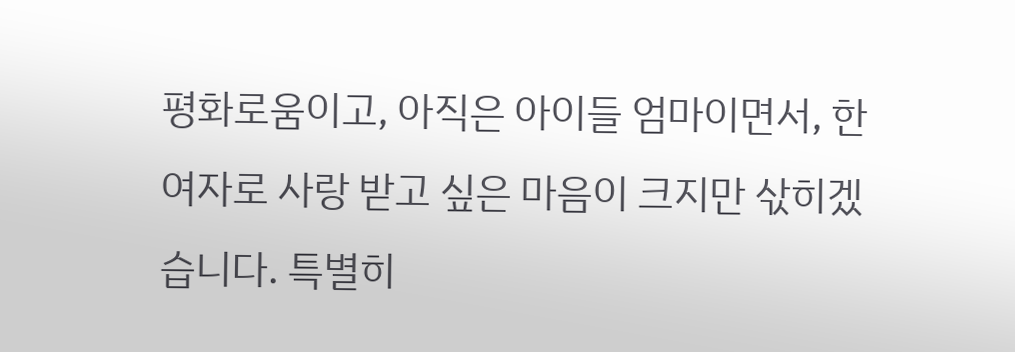평화로움이고, 아직은 아이들 엄마이면서, 한 여자로 사랑 받고 싶은 마음이 크지만 삯히겠습니다. 특별히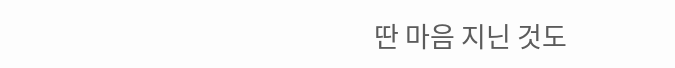딴 마음 지닌 것도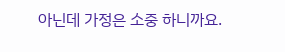아닌데 가정은 소중 하니까요.